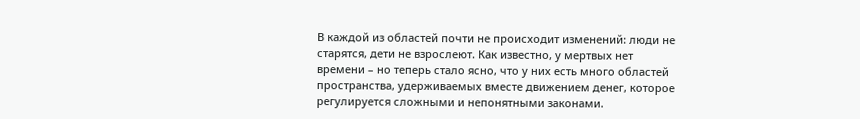В каждой из областей почти не происходит изменений: люди не старятся, дети не взрослеют. Как известно, у мертвых нет времени – но теперь стало ясно, что у них есть много областей пространства, удерживаемых вместе движением денег, которое регулируется сложными и непонятными законами.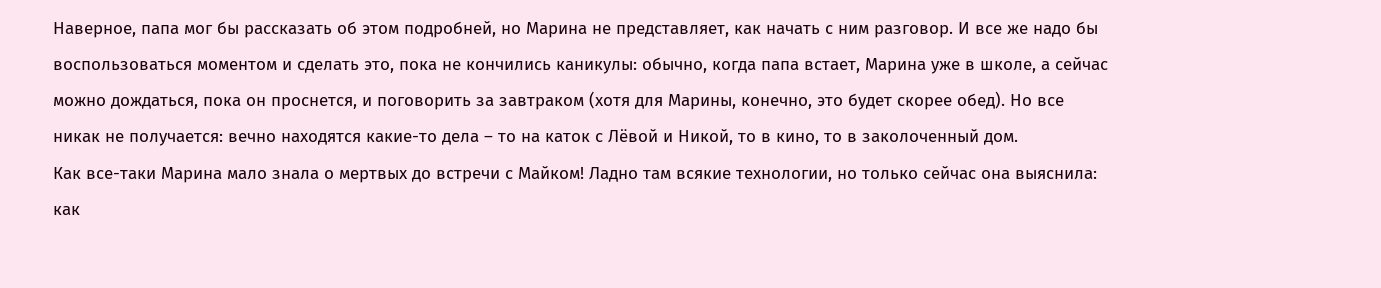Наверное, папа мог бы рассказать об этом подробней, но Марина не представляет, как начать с ним разговор. И все же надо бы воспользоваться моментом и сделать это, пока не кончились каникулы: обычно, когда папа встает, Марина уже в школе, а сейчас можно дождаться, пока он проснется, и поговорить за завтраком (хотя для Марины, конечно, это будет скорее обед). Но все никак не получается: вечно находятся какие-то дела – то на каток с Лёвой и Никой, то в кино, то в заколоченный дом.
Как все-таки Марина мало знала о мертвых до встречи с Майком! Ладно там всякие технологии, но только сейчас она выяснила: как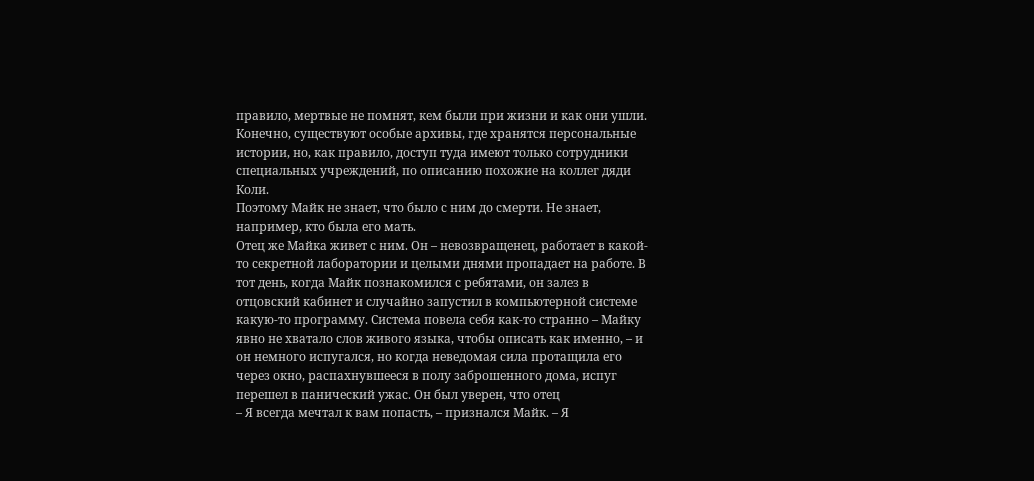правило, мертвые не помнят, кем были при жизни и как они ушли. Конечно, существуют особые архивы, где хранятся персональные истории, но, как правило, доступ туда имеют только сотрудники специальных учреждений, по описанию похожие на коллег дяди Коли.
Поэтому Майк не знает, что было с ним до смерти. Не знает, например, кто была его мать.
Отец же Майка живет с ним. Он – невозвращенец, работает в какой-то секретной лаборатории и целыми днями пропадает на работе. В тот день, когда Майк познакомился с ребятами, он залез в отцовский кабинет и случайно запустил в компьютерной системе какую-то программу. Система повела себя как-то странно – Майку явно не хватало слов живого языка, чтобы описать как именно, – и он немного испугался, но когда неведомая сила протащила его через окно, распахнувшееся в полу заброшенного дома, испуг перешел в панический ужас. Он был уверен, что отец
– Я всегда мечтал к вам попасть, – признался Майк. – Я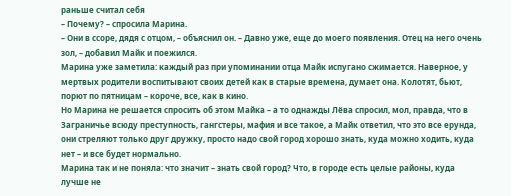раньше считал себя
– Почему? – спросила Марина.
– Они в ссоре, дядя с отцом, – объяснил он. – Давно уже, еще до моего появления. Отец на него очень зол, – добавил Майк и поежился.
Марина уже заметила: каждый раз при упоминании отца Майк испугано сжимается. Наверное, у мертвых родители воспитывают своих детей как в старые времена, думает она. Колотят, бьют, порют по пятницам – короче, все, как в кино.
Но Марина не решается спросить об этом Майка – а то однажды Лёва спросил, мол, правда, что в Заграничье всюду преступность, гангстеры, мафия и все такое, а Майк ответил, что это все ерунда, они стреляют только друг дружку, просто надо свой город хорошо знать, куда можно ходить, куда нет – и все будет нормально.
Марина так и не поняла: что значит – знать свой город? Что, в городе есть целые районы, куда лучше не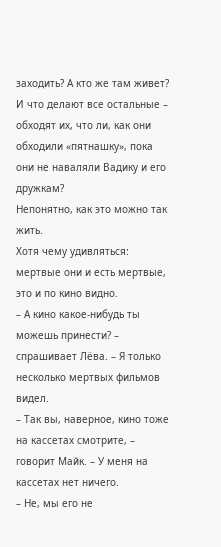заходить? А кто же там живет? И что делают все остальные – обходят их, что ли, как они обходили «пятнашку», пока они не наваляли Вадику и его дружкам?
Непонятно, как это можно так жить.
Хотя чему удивляться: мертвые они и есть мертвые, это и по кино видно.
– А кино какое-нибудь ты можешь принести? – спрашивает Лёва. – Я только несколько мертвых фильмов видел.
– Так вы, наверное, кино тоже на кассетах смотрите, – говорит Майк. – У меня на кассетах нет ничего.
– Не, мы его не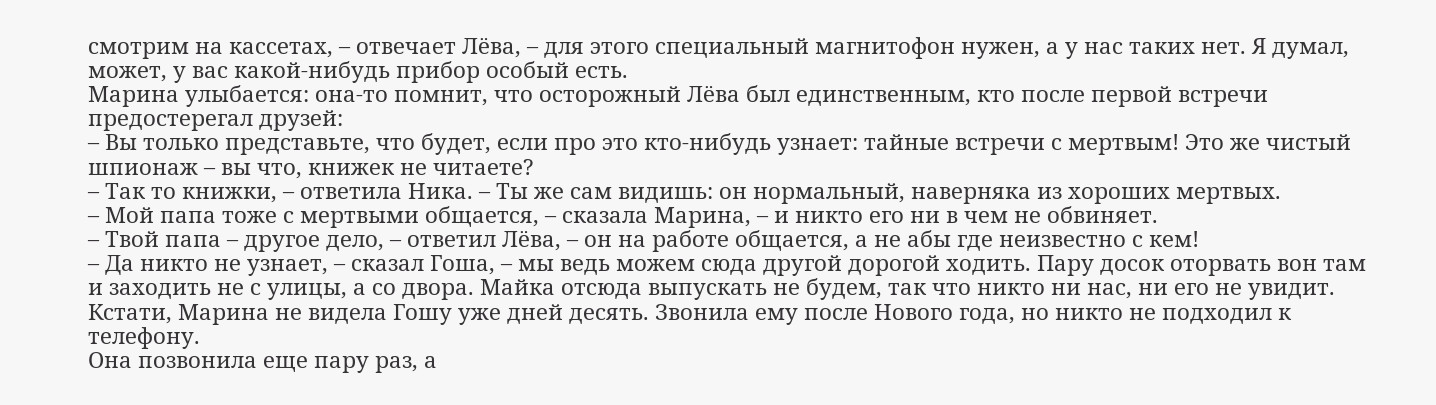смотрим на кассетах, – отвечает Лёва, – для этого специальный магнитофон нужен, а у нас таких нет. Я думал, может, у вас какой-нибудь прибор особый есть.
Марина улыбается: она-то помнит, что осторожный Лёва был единственным, кто после первой встречи предостерегал друзей:
– Вы только представьте, что будет, если про это кто-нибудь узнает: тайные встречи с мертвым! Это же чистый шпионаж – вы что, книжек не читаете?
– Так то книжки, – ответила Ника. – Ты же сам видишь: он нормальный, наверняка из хороших мертвых.
– Мой папа тоже с мертвыми общается, – сказала Марина, – и никто его ни в чем не обвиняет.
– Твой папа – другое дело, – ответил Лёва, – он на работе общается, а не абы где неизвестно с кем!
– Да никто не узнает, – сказал Гоша, – мы ведь можем сюда другой дорогой ходить. Пару досок оторвать вон там и заходить не с улицы, а со двора. Майка отсюда выпускать не будем, так что никто ни нас, ни его не увидит.
Кстати, Марина не видела Гошу уже дней десять. Звонила ему после Нового года, но никто не подходил к телефону.
Она позвонила еще пару раз, а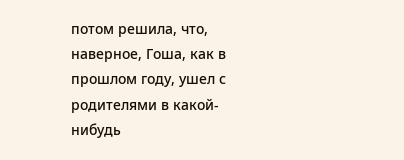потом решила, что, наверное, Гоша, как в прошлом году, ушел с родителями в какой-нибудь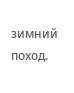зимний поход.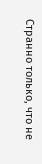Странно только, что не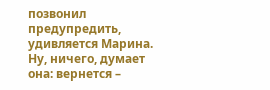позвонил предупредить, удивляется Марина. Ну, ничего, думает она: вернется –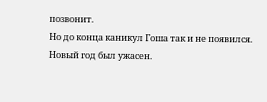позвонит.
Но до конца каникул Гоша так и не появился.
Новый год был ужасен.